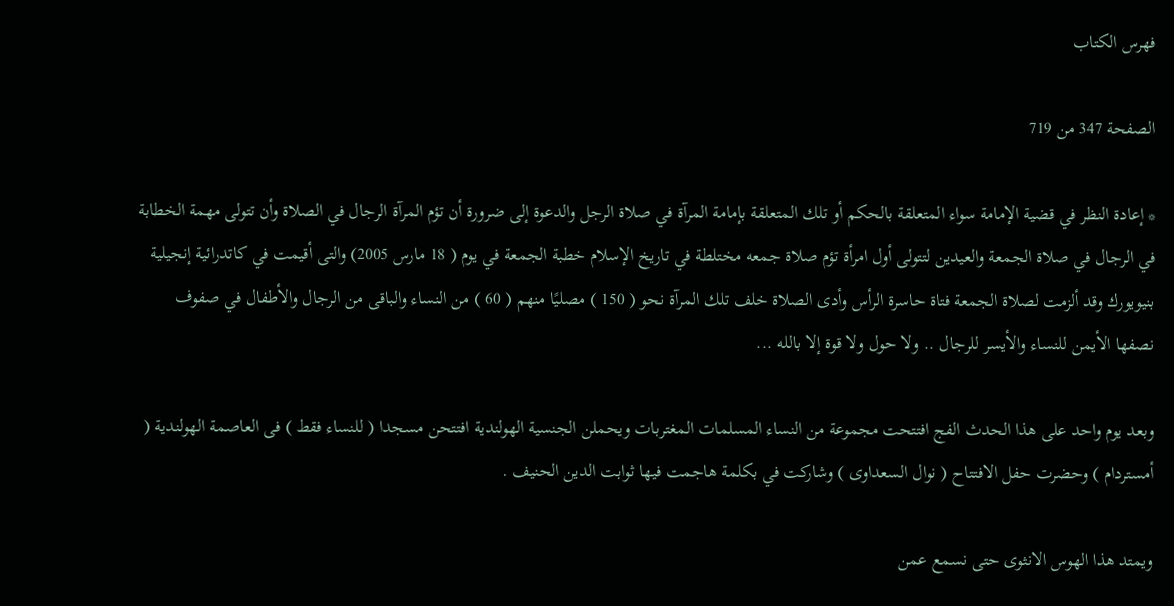فهرس الكتاب

الصفحة 347 من 719

* إعادة النظر في قضية الإمامة سواء المتعلقة بالحكم أو تلك المتعلقة بإمامة المرآة في صلاة الرجل والدعوة إلى ضرورة أن تؤم المرآة الرجال في الصلاة وأن تتولى مهمة الخطابة في الرجال في صلاة الجمعة والعيدين لتتولى أول امرأة تؤم صلاة جمعه مختلطة في تاريخ الإسلام خطبة الجمعة في يوم ( 18 مارس 2005) والتى أقيمت في كاتدرائية إنجيلية بنيويورك وقد ألزمت لصلاة الجمعة فتاة حاسرة الرأس وأدى الصلاة خلف تلك المرآة نحو ( 150 ) مصليًا منهم ( 60 ) من النساء والباقى من الرجال والأطفال في صفوف نصفها الأيمن للنساء والأيسر للرجال .. ولا حول ولا قوة إلا بالله ...

وبعد يوم واحد على هذا الحدث الفج افتتحت مجموعة من النساء المسلمات المغتربات ويحملن الجنسية الهولندية افتتحن مسجدا ( للنساء فقط ) فى العاصمة الهولندية ( أمستردام ) وحضرت حفل الافتتاح ( نوال السعداوى ) وشاركت في بكلمة هاجمت فيها ثوابت الدين الحنيف .

ويمتد هذا الهوس الانثوى حتى نسمع عمن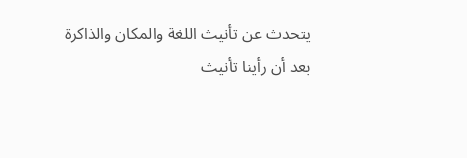يتحدث عن تأنيث اللغة والمكان والذاكرة بعد أن رأينا تأنيث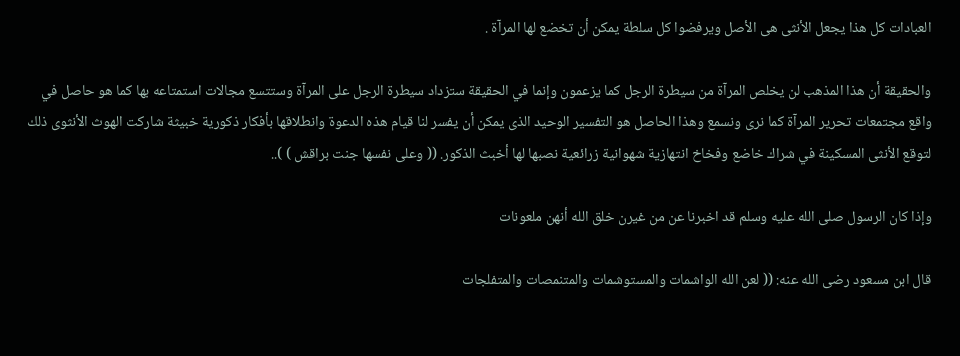العبادات كل هذا يجعل الأنثى هى الأصل ويرفضوا كل سلطة يمكن أن تخضع لها المرآة .

والحقيقة أن هذا المذهب لن يخلص المرآة من سيطرة الرجل كما يزعمون وإنما في الحقيقة ستزداد سيطرة الرجل على المرآة وستتسع مجالات استمتاعه بها كما هو حاصل في واقع مجتمعات تحرير المرآة كما نرى ونسمع وهذا الحاصل هو التفسير الوحيد الذى يمكن أن يفسر لنا قيام هذه الدعوة وانطلاقها بأفكار ذكورية خبيثة شاركت الهوث الأنثوى ذلك لتوقع الأنثى المسكينة في شراك خاضع وفخاخ انتهازية شهوانية زرائعية نصبها لها أخبث الذكور. (( وعلى نفسها جنت براقش ) )..

وإذا كان الرسول صلى الله عليه وسلم قد اخبرنا عن من غيرن خلق الله أنهن ملعونات

قال ابن مسعود رضى الله عنه: (( لعن الله الواشمات والمستوشمات والمتنمصات والمتفلجات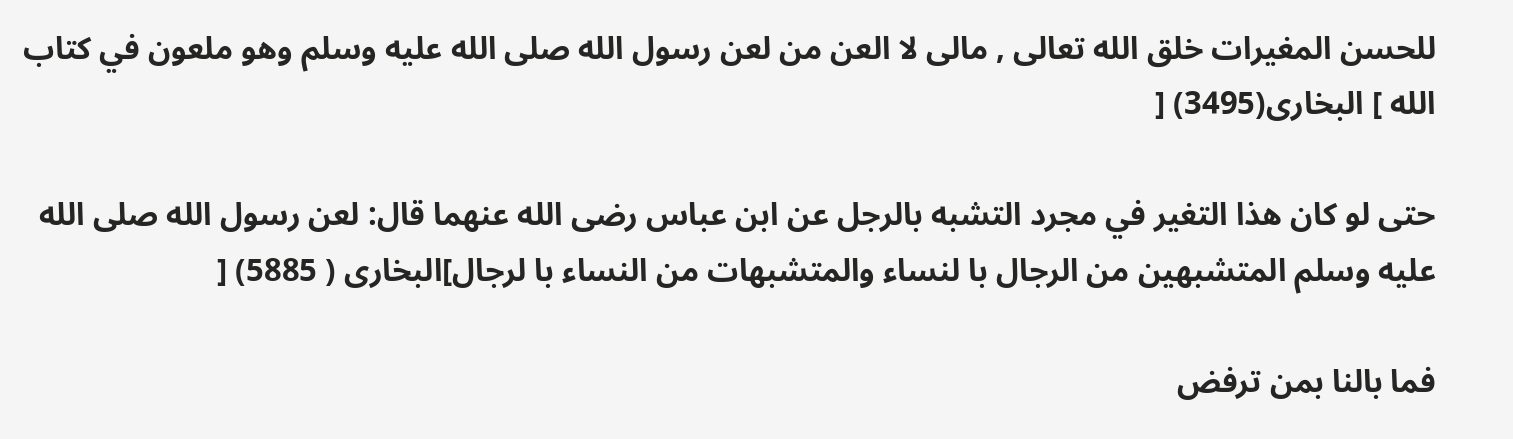للحسن المغيرات خلق الله تعالى , مالى لا العن من لعن رسول الله صلى الله عليه وسلم وهو ملعون في كتاب الله ] البخارى(3495) [

حتى لو كان هذا التغير في مجرد التشبه بالرجل عن ابن عباس رضى الله عنهما قال: لعن رسول الله صلى الله عليه وسلم المتشبهين من الرجال با لنساء والمتشبهات من النساء با لرجال]البخارى ( 5885) [

فما بالنا بمن ترفض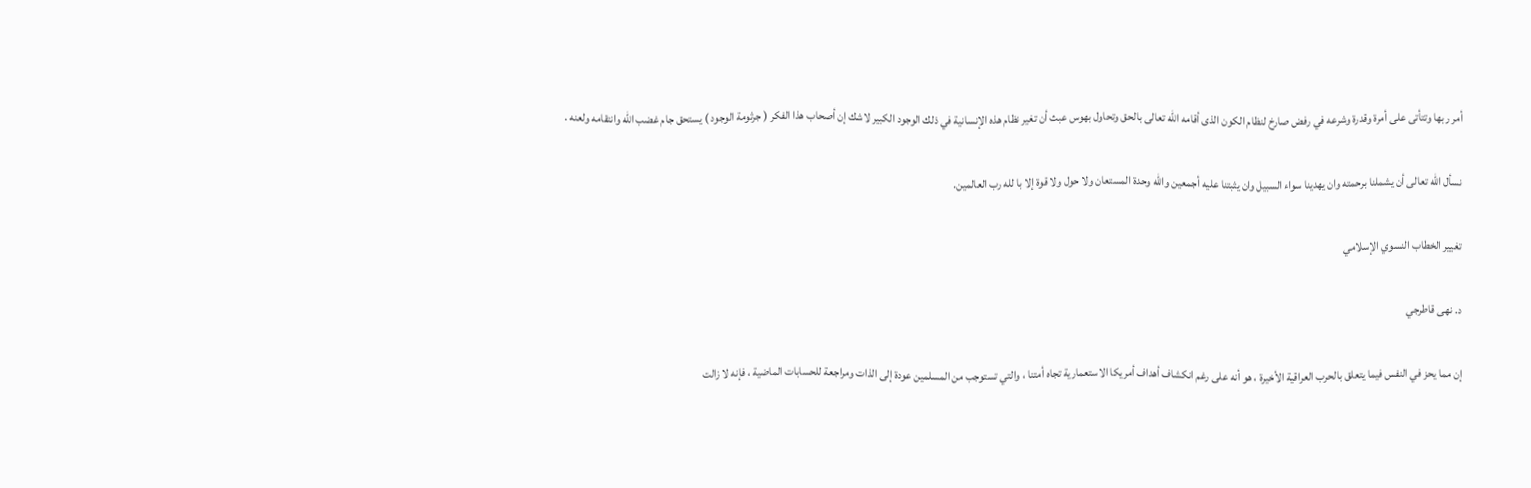أمر ربها وتتأتى على أمرة وقدرة وشرعه في رفض صارخ لنظام الكون الذى أقامه الله تعالى بالحق وتحاول بهوس عبث أن تغير نظام هذه الإنسانية في ذلك الوجود الكبير لاشك إن أصحاب هذا الفكر ( جرثومة الوجود ) يستحق جام غضب الله وانتقامه ولعنه .

نسأل الله تعالى أن يشملنا برحمته وان يهدينا سواء السبيل وان يثبتنا عليه أجمعين والله وحدة المستعان ولا حول ولا قوة إلا با لله رب العالمين.

تغيير الخطاب النسوي الإسلامي

د. نهى قاطرجي

إن مما يحز في النفس فيما يتعلق بالحرب العراقية الأخيرة ، هو أنه على رغم انكشاف أهداف أمريكا الاستعمارية تجاه أمتنا ، والتي تستوجب من المسلمين عودة إلى الذات ومراجعة للحسابات الماضية ، فإنه لا زالت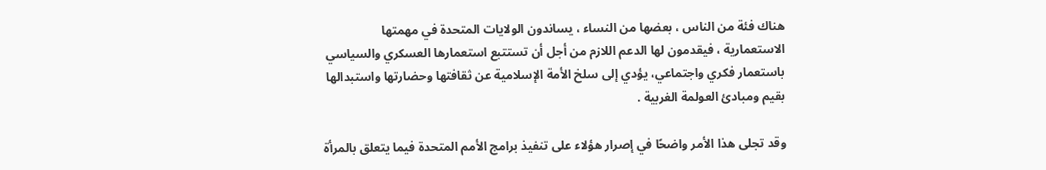هناك فئة من الناس ، بعضها من النساء ، يساندون الولايات المتحدة في مهمتها الاستعمارية ، فيقدمون لها الدعم اللازم من أجل أن تستتبع استعمارها العسكري والسياسي باستعمار فكري واجتماعي، يؤدي إلى سلخ الأمة الإسلامية عن ثقافتها وحضارتها واستبدالها بقيم ومبادئ العولمة الغربية .

وقد تجلى هذا الأمر واضحًا في إصرار هؤلاء على تنفيذ برامج الأمم المتحدة فيما يتعلق بالمرأة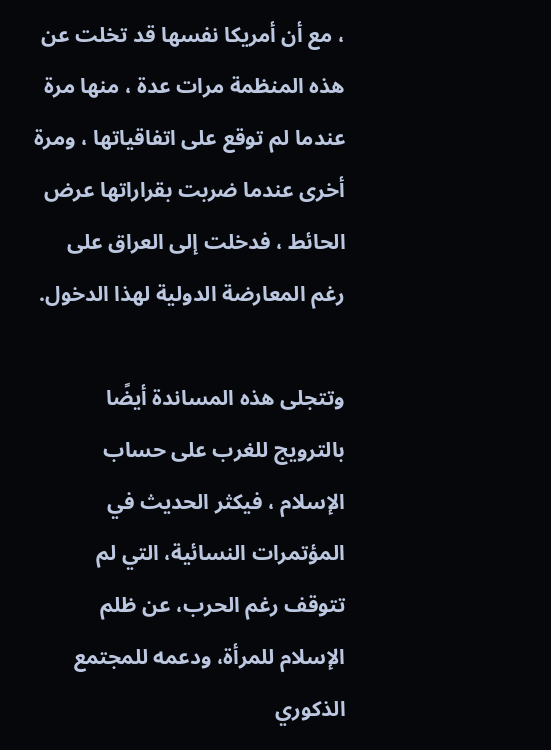، مع أن أمريكا نفسها قد تخلت عن هذه المنظمة مرات عدة ، منها مرة عندما لم توقع على اتفاقياتها ، ومرة أخرى عندما ضربت بقراراتها عرض الحائط ، فدخلت إلى العراق على رغم المعارضة الدولية لهذا الدخول.

وتتجلى هذه المساندة أيضًا بالترويج للغرب على حساب الإسلام ، فيكثر الحديث في المؤتمرات النسائية، التي لم تتوقف رغم الحرب، عن ظلم الإسلام للمرأة، ودعمه للمجتمع الذكوري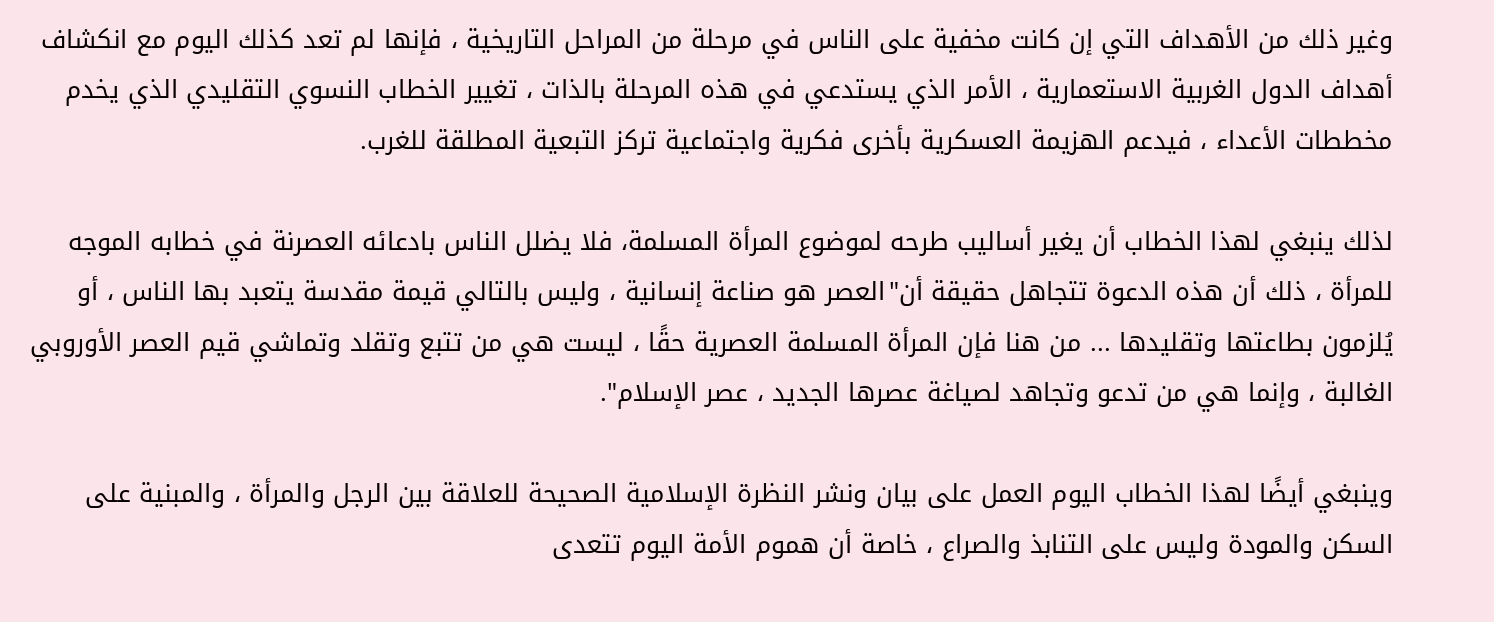وغير ذلك من الأهداف التي إن كانت مخفية على الناس في مرحلة من المراحل التاريخية ، فإنها لم تعد كذلك اليوم مع انكشاف أهداف الدول الغربية الاستعمارية ، الأمر الذي يستدعي في هذه المرحلة بالذات ، تغيير الخطاب النسوي التقليدي الذي يخدم مخططات الأعداء ، فيدعم الهزيمة العسكرية بأخرى فكرية واجتماعية تركز التبعية المطلقة للغرب.

لذلك ينبغي لهذا الخطاب أن يغير أساليب طرحه لموضوع المرأة المسلمة، فلا يضلل الناس بادعائه العصرنة في خطابه الموجه للمرأة ، ذلك أن هذه الدعوة تتجاهل حقيقة أن"العصر هو صناعة إنسانية ، وليس بالتالي قيمة مقدسة يتعبد بها الناس ، أو يُلزمون بطاعتها وتقليدها ... من هنا فإن المرأة المسلمة العصرية حقًا ، ليست هي من تتبع وتقلد وتماشي قيم العصر الأوروبي الغالبة ، وإنما هي من تدعو وتجاهد لصياغة عصرها الجديد ، عصر الإسلام".

وينبغي أيضًا لهذا الخطاب اليوم العمل على بيان ونشر النظرة الإسلامية الصحيحة للعلاقة بين الرجل والمرأة ، والمبنية على السكن والمودة وليس على التنابذ والصراع ، خاصة أن هموم الأمة اليوم تتعدى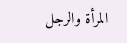المرأة والرجل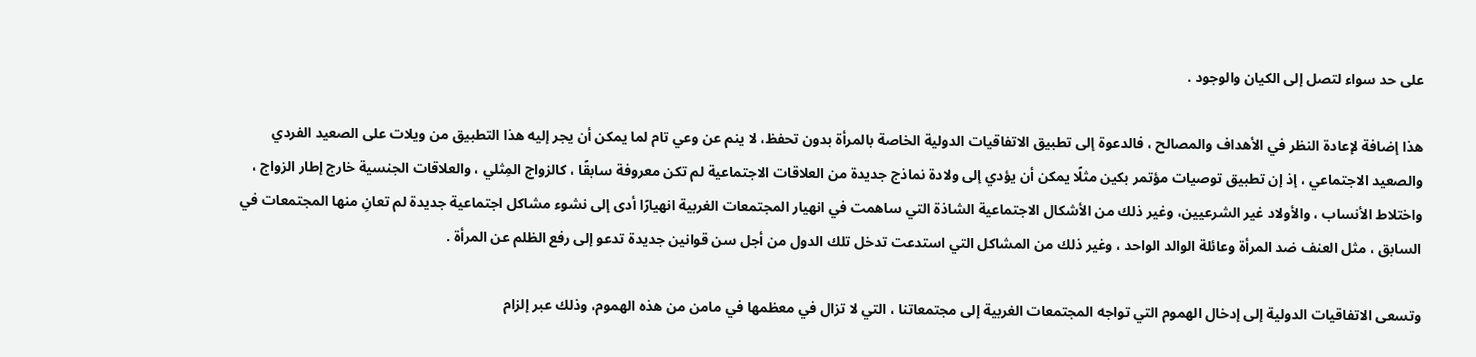على حد سواء لتصل إلى الكيان والوجود .

هذا إضافة لإعادة النظر في الأهداف والمصالح ، فالدعوة إلى تطبيق الاتفاقيات الدولية الخاصة بالمرأة بدون تحفظ، لا ينم عن وعي تام لما يمكن أن يجر إليه هذا التطبيق من ويلات على الصعيد الفردي والصعيد الاجتماعي ، إذ إن تطبيق توصيات مؤتمر بكين مثلًا يمكن أن يؤدي إلى ولادة نماذج جديدة من العلاقات الاجتماعية لم تكن معروفة سابقًا ، كالزواج المِثلي ، والعلاقات الجنسية خارج إطار الزواج ، واختلاط الأنساب ، والأولاد غير الشرعيين، وغير ذلك من الأشكال الاجتماعية الشاذة التي ساهمت في انهيار المجتمعات الغربية انهيارًا أدى إلى نشوء مشاكل اجتماعية جديدة لم تعانِ منها المجتمعات في السابق ، مثل العنف ضد المرأة وعائلة الوالد الواحد ، وغير ذلك من المشاكل التي استدعت تدخل تلك الدول من أجل سن قوانين جديدة تدعو إلى رفع الظلم عن المرأة .

وتسعى الاتفاقيات الدولية إلى إدخال الهموم التي تواجه المجتمعات الغربية إلى مجتمعاتنا ، التي لا تزال في معظمها في مامن من هذه الهموم، وذلك عبر إلزام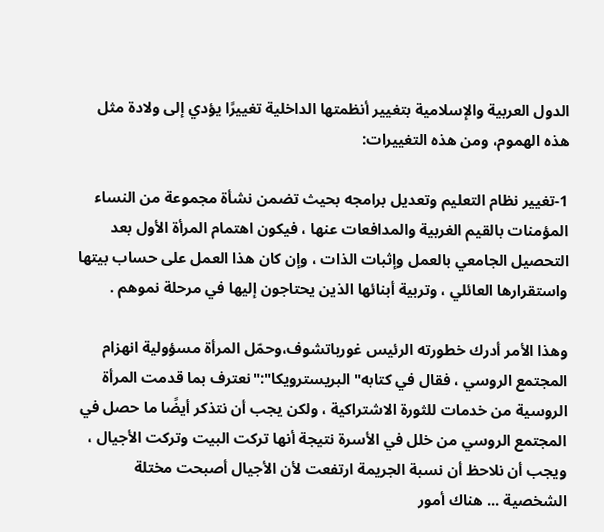الدول العربية والإسلامية بتغيير أنظمتها الداخلية تغييرًا يؤدي إلى ولادة مثل هذه الهموم، ومن هذه التغييرات:

1-تغيير نظام التعليم وتعديل برامجه بحيث تضمن نشأة مجموعة من النساء المؤمنات بالقيم الغربية والمدافعات عنها ، فيكون اهتمام المرأة الأول بعد التحصيل الجامعي بالعمل وإثبات الذات ، وإن كان هذا العمل على حساب بيتها واستقرارها العائلي ، وتربية أبنائها الذين يحتاجون إليها في مرحلة نموهم .

وهذا الأمر أدرك خطورته الرئيس غورباتشوف،وحمّل المرأة مسؤولية انهزام المجتمع الروسي ، فقال في كتابه"البريسترويكا":"نعترف بما قدمت المرأة الروسية من خدمات للثورة الاشتراكية ، ولكن يجب أن نتذكر أيضًا ما حصل في المجتمع الروسي من خلل في الأسرة نتيجة أنها تركت البيت وتركت الأجيال ، ويجب أن نلاحظ أن نسبة الجريمة ارتفعت لأن الأجيال أصبحت مختلة الشخصية ... هناك أمور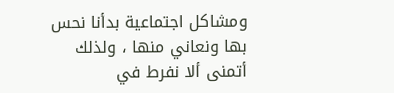ومشاكل اجتماعية بدأنا نحس بها ونعاني منها ، ولذلك أتمنى ألا نفرط في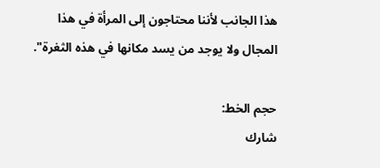هذا الجانب لأننا محتاجون إلى المرأة في هذا المجال ولا يوجد من يسد مكانها في هذه الثغرة".

حجم الخط:
شارك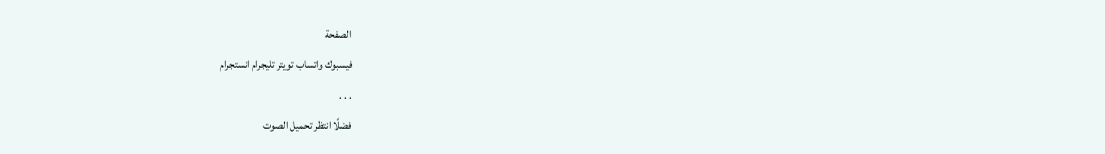الصفحة
فيسبوك واتساب تويتر تليجرام انستجرام
. . .
فضلًا انتظر تحميل الصوت